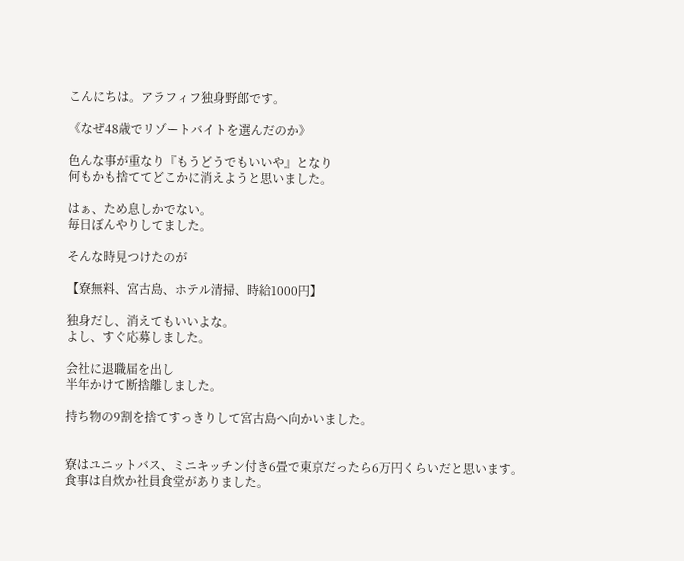こんにちは。アラフィフ独身野郎です。

《なぜ48歳でリゾートバイトを選んだのか》

色んな事が重なり『もうどうでもいいや』となり
何もかも捨ててどこかに消えようと思いました。

はぁ、ため息しかでない。
毎日ぼんやりしてました。

そんな時見つけたのが

【寮無料、宮古島、ホテル清掃、時給1000円】

独身だし、消えてもいいよな。
よし、すぐ応募しました。

会社に退職届を出し
半年かけて断捨離しました。

持ち物の9割を捨てすっきりして宮古島へ向かいました。


寮はユニットバス、ミニキッチン付き6畳で東京だったら6万円くらいだと思います。
食事は自炊か社員食堂がありました。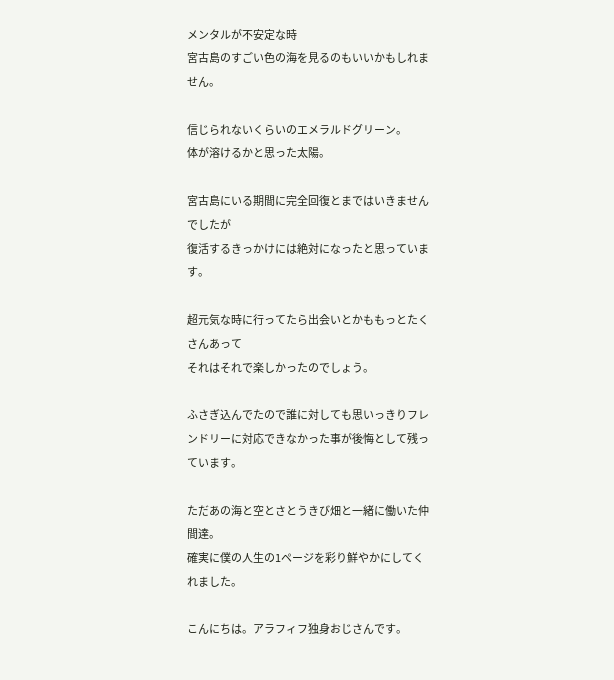メンタルが不安定な時
宮古島のすごい色の海を見るのもいいかもしれません。

信じられないくらいのエメラルドグリーン。
体が溶けるかと思った太陽。

宮古島にいる期間に完全回復とまではいきませんでしたが
復活するきっかけには絶対になったと思っています。

超元気な時に行ってたら出会いとかももっとたくさんあって
それはそれで楽しかったのでしょう。

ふさぎ込んでたので誰に対しても思いっきりフレンドリーに対応できなかった事が後悔として残っています。

ただあの海と空とさとうきび畑と一緒に働いた仲間達。
確実に僕の人生の1ページを彩り鮮やかにしてくれました。

こんにちは。アラフィフ独身おじさんです。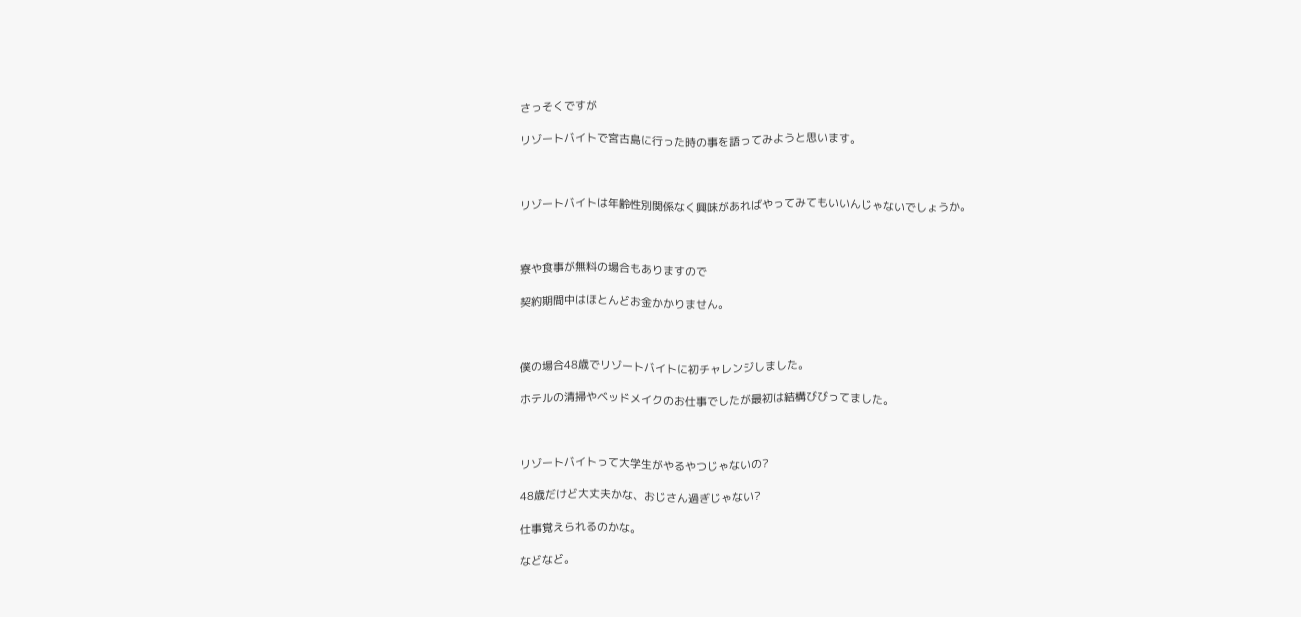さっそくですが

リゾートバイトで宮古島に行った時の事を語ってみようと思います。



リゾートバイトは年齢性別関係なく興味があればやってみてもいいんじゃないでしょうか。



寮や食事が無料の場合もありますので

契約期間中はほとんどお金かかりません。



僕の場合48歳でリゾートバイトに初チャレンジしました。

ホテルの清掃やベッドメイクのお仕事でしたが最初は結構びびってました。



リゾートバイトって大学生がやるやつじゃないの?

48歳だけど大丈夫かな、おじさん過ぎじゃない?

仕事覚えられるのかな。

などなど。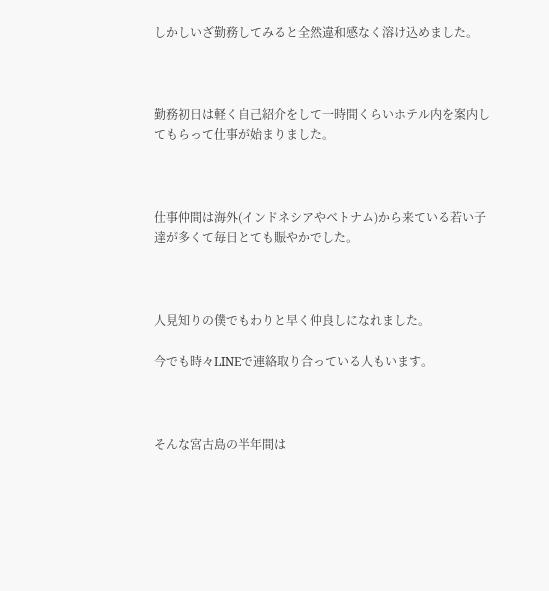しかしいざ勤務してみると全然違和感なく溶け込めました。



勤務初日は軽く自己紹介をして一時間くらいホテル内を案内してもらって仕事が始まりました。



仕事仲間は海外(インドネシアやベトナム)から来ている若い子達が多くて毎日とても賑やかでした。



人見知りの僕でもわりと早く仲良しになれました。

今でも時々LINEで連絡取り合っている人もいます。



そんな宮古島の半年間は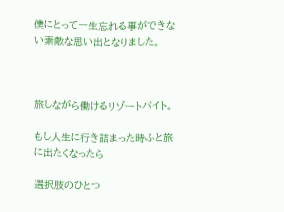僕にとって一生忘れる事ができない素敵な思い出となりました。



旅しながら働けるリゾートバイト。

もし人生に行き詰まった時ふと旅に出たくなったら

選択肢のひとつ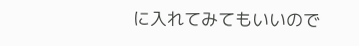に入れてみてもいいので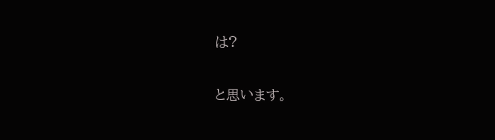は?

と思います。